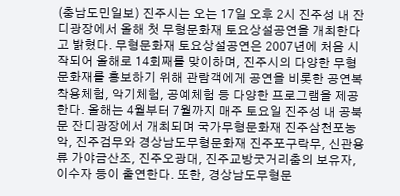(충남도민일보) 진주시는 오는 17일 오후 2시 진주성 내 잔디광장에서 올해 첫 무형문화재 토요상설공연을 개최한다고 밝혔다. 무형문화재 토요상설공연은 2007년에 처음 시작되어 올해로 14회째를 맞이하며, 진주시의 다양한 무형문화재를 홍보하기 위해 관람객에게 공연을 비롯한 공연복 착용체험, 악기체험, 공예체험 등 다양한 프로그램을 제공한다. 올해는 4월부터 7월까지 매주 토요일 진주성 내 공북문 잔디광장에서 개최되며 국가무형문화재 진주삼천포농악, 진주검무와 경상남도무형문화재 진주포구락무, 신관용류 가야금산조, 진주오광대, 진주교방굿거리춤의 보유자, 이수자 등이 출연한다. 또한, 경상남도무형문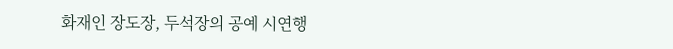화재인 장도장, 두석장의 공예 시연행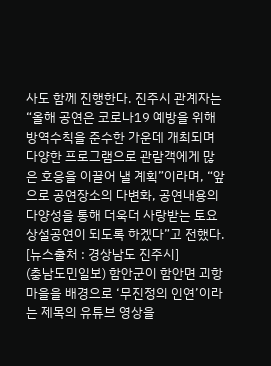사도 함께 진행한다. 진주시 관계자는 “올해 공연은 코로나19 예방을 위해 방역수칙을 준수한 가운데 개최되며 다양한 프로그램으로 관람객에게 많은 호응을 이끌어 낼 계획”이라며, “앞으로 공연장소의 다변화, 공연내용의 다양성을 통해 더욱더 사랑받는 토요상설공연이 되도록 하겠다”고 전했다. [뉴스출처 : 경상남도 진주시]
(충남도민일보) 함안군이 함안면 괴항마을을 배경으로 ‘무진정의 인연’이라는 제목의 유튜브 영상을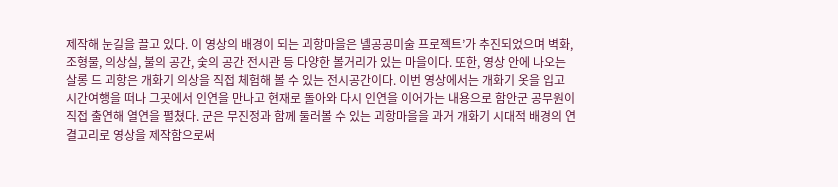제작해 눈길을 끌고 있다. 이 영상의 배경이 되는 괴항마을은 녤공공미술 프로젝트’가 추진되었으며 벽화, 조형물, 의상실, 불의 공간, 숯의 공간 전시관 등 다양한 볼거리가 있는 마을이다. 또한, 영상 안에 나오는 살롱 드 괴항은 개화기 의상을 직접 체험해 볼 수 있는 전시공간이다. 이번 영상에서는 개화기 옷을 입고 시간여행을 떠나 그곳에서 인연을 만나고 현재로 돌아와 다시 인연을 이어가는 내용으로 함안군 공무원이 직접 출연해 열연을 펼쳤다. 군은 무진정과 함께 둘러볼 수 있는 괴항마을을 과거 개화기 시대적 배경의 연결고리로 영상을 제작함으로써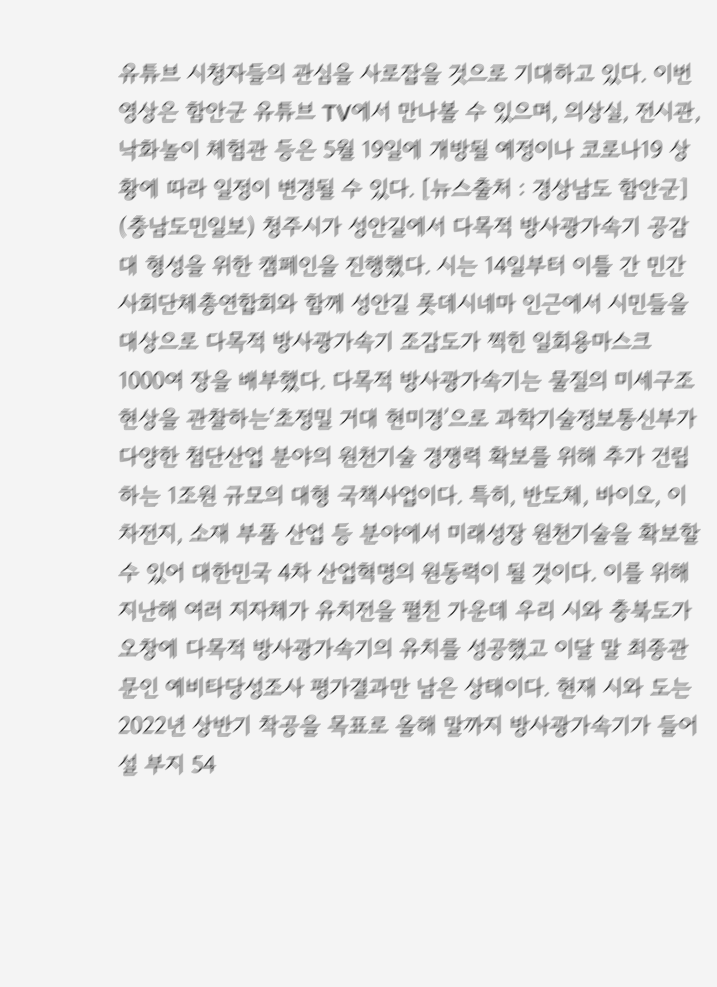유튜브 시청자들의 관심을 사로잡을 것으로 기대하고 있다. 이번 영상은 함안군 유튜브 TV에서 만나볼 수 있으며, 의상실, 전시관, 낙화놀이 체험관 등은 5월 19일에 개방될 예정이나 코로나19 상황에 따라 일정이 변경될 수 있다. [뉴스출처 : 경상남도 함안군]
(충남도민일보) 청주시가 성안길에서 다목적 방사광가속기 공감대 형성을 위한 캠페인을 진행했다. 시는 14일부터 이틀 간 민간사회단체총연합회와 함께 성안길 롯데시네마 인근에서 시민들을 대상으로 다목적 방사광가속기 조감도가 찍힌 일회용마스크 1000여 장을 배부했다. 다목적 방사광가속기는 물질의 미세구조 현상을 관찰하는‘초정밀 거대 현미경’으로 과학기술정보통신부가 다양한 첨단산업 분야의 원천기술 경쟁력 확보를 위해 추가 건립하는 1조원 규모의 대형 국책사업이다. 특히, 반도체, 바이오, 이차전지, 소재 부품 산업 등 분야에서 미래성장 원천기술을 확보할 수 있어 대한민국 4차 산업혁명의 원동력이 될 것이다. 이를 위해 지난해 여러 지자체가 유치전을 펼친 가운데 우리 시와 충북도가 오창에 다목적 방사광가속기의 유치를 성공했고 이달 말 최종관문인 예비타당성조사 평가결과만 남은 상태이다. 현재 시와 도는 2022년 상반기 착공을 목표로 올해 말까지 방사광가속기가 들어설 부지 54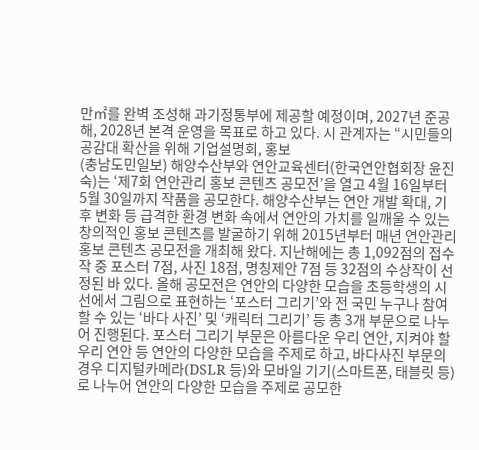만㎡를 완벽 조성해 과기정통부에 제공할 예정이며, 2027년 준공해, 2028년 본격 운영을 목표로 하고 있다. 시 관계자는 “시민들의 공감대 확산을 위해 기업설명회, 홍보
(충남도민일보) 해양수산부와 연안교육센터(한국연안협회장 윤진숙)는 ‘제7회 연안관리 홍보 콘텐츠 공모전’을 열고 4월 16일부터 5월 30일까지 작품을 공모한다. 해양수산부는 연안 개발 확대, 기후 변화 등 급격한 환경 변화 속에서 연안의 가치를 일깨울 수 있는 창의적인 홍보 콘텐츠를 발굴하기 위해 2015년부터 매년 연안관리 홍보 콘텐츠 공모전을 개최해 왔다. 지난해에는 총 1,092점의 접수작 중 포스터 7점, 사진 18점, 명칭제안 7점 등 32점의 수상작이 선정된 바 있다. 올해 공모전은 연안의 다양한 모습을 초등학생의 시선에서 그림으로 표현하는 ‘포스터 그리기’와 전 국민 누구나 참여할 수 있는 ‘바다 사진’ 및 ‘캐릭터 그리기’ 등 총 3개 부문으로 나누어 진행된다. 포스터 그리기 부문은 아름다운 우리 연안, 지켜야 할 우리 연안 등 연안의 다양한 모습을 주제로 하고, 바다사진 부문의 경우 디지털카메라(DSLR 등)와 모바일 기기(스마트폰, 태블릿 등)로 나누어 연안의 다양한 모습을 주제로 공모한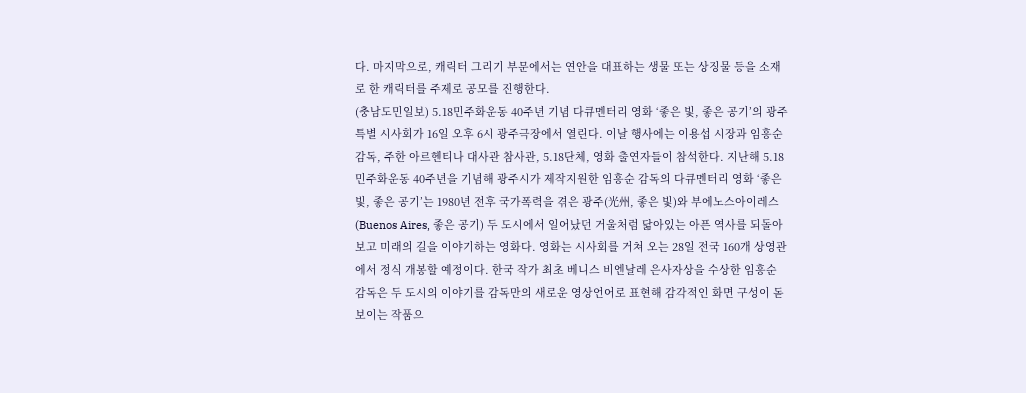다. 마지막으로, 캐릭터 그리기 부문에서는 연안을 대표하는 생물 또는 상징물 등을 소재로 한 캐릭터를 주제로 공모를 진행한다.
(충남도민일보) 5.18민주화운동 40주년 기념 다큐멘터리 영화 ‘좋은 빛, 좋은 공기’의 광주 특별 시사회가 16일 오후 6시 광주극장에서 열린다. 이날 행사에는 이용섭 시장과 임흥순 감독, 주한 아르헨티나 대사관 참사관, 5.18단체, 영화 출연자들이 참석한다. 지난해 5.18민주화운동 40주년을 기념해 광주시가 제작지원한 임흥순 감독의 다큐멘터리 영화 ‘좋은 빛, 좋은 공기’는 1980년 전후 국가폭력을 겪은 광주(光州, 좋은 빛)와 부에노스아이레스(Buenos Aires, 좋은 공기) 두 도시에서 일어났던 거울처럼 닮아있는 아픈 역사를 되돌아보고 미래의 길을 이야기하는 영화다. 영화는 시사회를 거쳐 오는 28일 전국 160개 상영관에서 정식 개봉할 예정이다. 한국 작가 최초 베니스 비엔날레 은사자상을 수상한 임흥순 감독은 두 도시의 이야기를 감독만의 새로운 영상언어로 표현해 감각적인 화면 구성이 돋보이는 작품으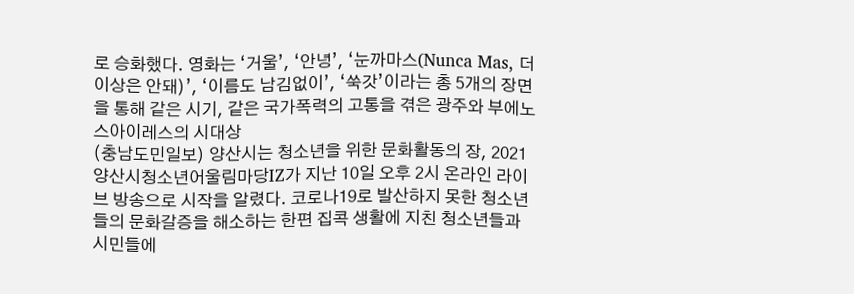로 승화했다. 영화는 ‘거울’, ‘안녕’, ‘눈까마스(Nunca Mas, 더 이상은 안돼)’, ‘이름도 남김없이’, ‘쑥갓’이라는 총 5개의 장면을 통해 같은 시기, 같은 국가폭력의 고통을 겪은 광주와 부에노스아이레스의 시대상
(충남도민일보) 양산시는 청소년을 위한 문화활동의 장, 2021양산시청소년어울림마당IZ가 지난 10일 오후 2시 온라인 라이브 방송으로 시작을 알렸다. 코로나19로 발산하지 못한 청소년들의 문화갈증을 해소하는 한편 집콕 생활에 지친 청소년들과 시민들에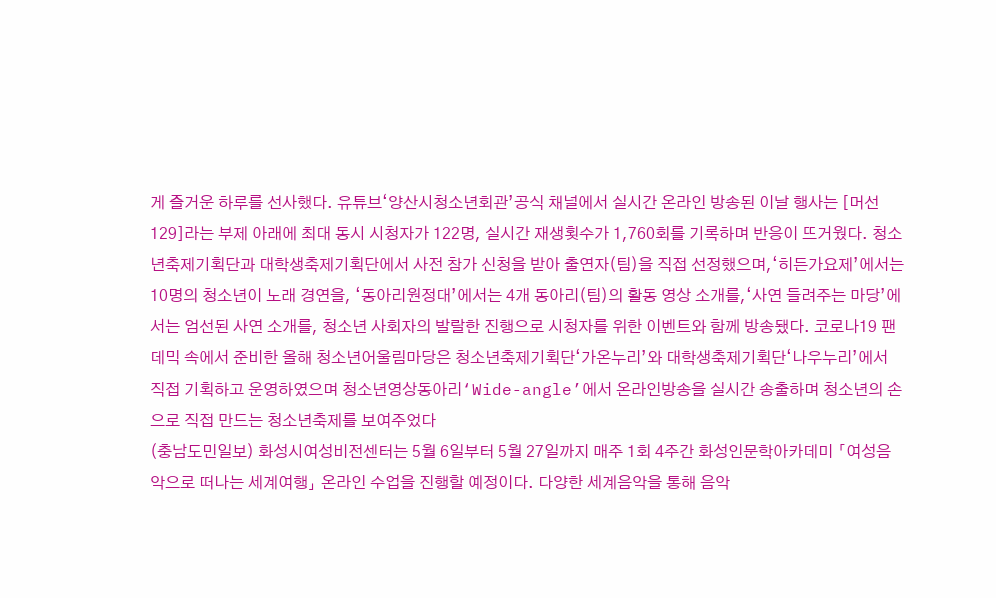게 즐거운 하루를 선사했다. 유튜브‘양산시청소년회관’공식 채널에서 실시간 온라인 방송된 이날 행사는 [머선129]라는 부제 아래에 최대 동시 시청자가 122명, 실시간 재생횟수가 1,760회를 기록하며 반응이 뜨거웠다. 청소년축제기획단과 대학생축제기획단에서 사전 참가 신청을 받아 출연자(팀)을 직접 선정했으며,‘히든가요제’에서는 10명의 청소년이 노래 경연을, ‘동아리원정대’에서는 4개 동아리(팀)의 활동 영상 소개를,‘사연 들려주는 마당’에서는 엄선된 사연 소개를, 청소년 사회자의 발랄한 진행으로 시청자를 위한 이벤트와 함께 방송됐다. 코로나19 팬데믹 속에서 준비한 올해 청소년어울림마당은 청소년축제기획단‘가온누리’와 대학생축제기획단‘나우누리’에서 직접 기획하고 운영하였으며 청소년영상동아리‘Wide-angle’에서 온라인방송을 실시간 송출하며 청소년의 손으로 직접 만드는 청소년축제를 보여주었다
(충남도민일보) 화성시여성비전센터는 5월 6일부터 5월 27일까지 매주 1회 4주간 화성인문학아카데미 「여성음악으로 떠나는 세계여행」 온라인 수업을 진행할 예정이다. 다양한 세계음악을 통해 음악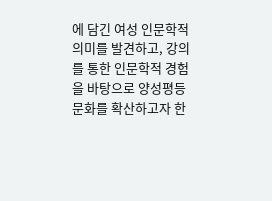에 담긴 여성 인문학적 의미를 발견하고, 강의를 통한 인문학적 경험을 바탕으로 양성평등 문화를 확산하고자 한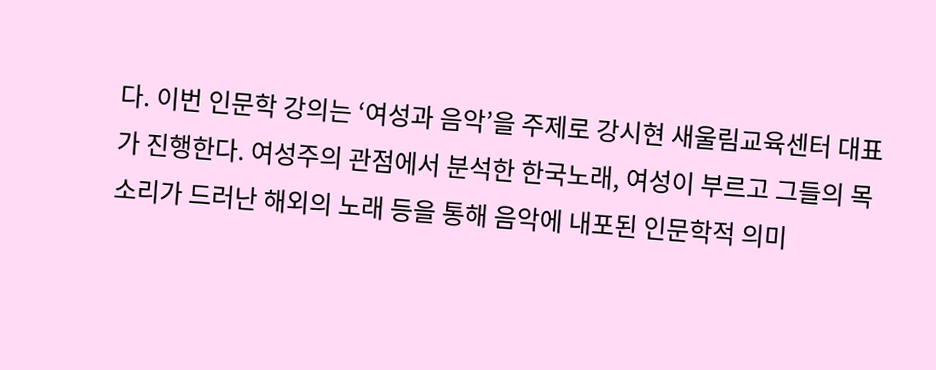다. 이번 인문학 강의는 ‘여성과 음악’을 주제로 강시현 새울림교육센터 대표가 진행한다. 여성주의 관점에서 분석한 한국노래, 여성이 부르고 그들의 목소리가 드러난 해외의 노래 등을 통해 음악에 내포된 인문학적 의미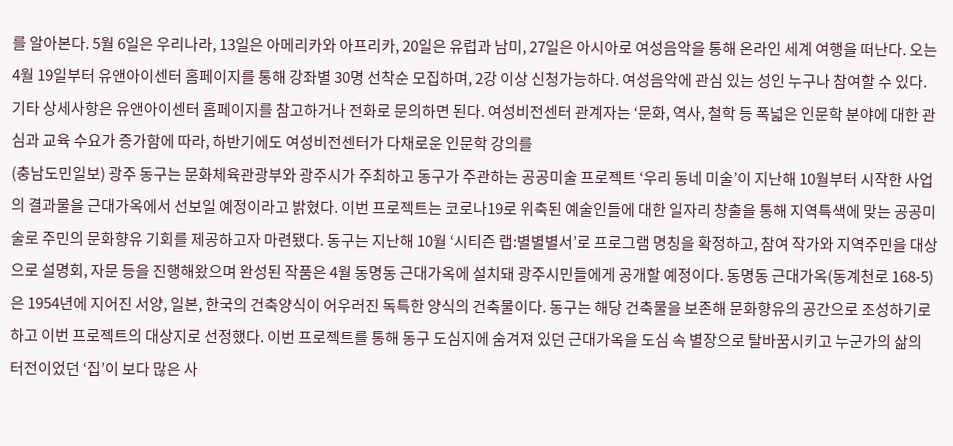를 알아본다. 5월 6일은 우리나라, 13일은 아메리카와 아프리카, 20일은 유럽과 남미, 27일은 아시아로 여성음악을 통해 온라인 세계 여행을 떠난다. 오는 4월 19일부터 유앤아이센터 홈페이지를 통해 강좌별 30명 선착순 모집하며, 2강 이상 신청가능하다. 여성음악에 관심 있는 성인 누구나 참여할 수 있다. 기타 상세사항은 유앤아이센터 홈페이지를 참고하거나 전화로 문의하면 된다. 여성비전센터 관계자는 ‘문화, 역사, 철학 등 폭넓은 인문학 분야에 대한 관심과 교육 수요가 증가함에 따라, 하반기에도 여성비전센터가 다채로운 인문학 강의를
(충남도민일보) 광주 동구는 문화체육관광부와 광주시가 주최하고 동구가 주관하는 공공미술 프로젝트 ‘우리 동네 미술’이 지난해 10월부터 시작한 사업의 결과물을 근대가옥에서 선보일 예정이라고 밝혔다. 이번 프로젝트는 코로나19로 위축된 예술인들에 대한 일자리 창출을 통해 지역특색에 맞는 공공미술로 주민의 문화향유 기회를 제공하고자 마련됐다. 동구는 지난해 10월 ‘시티즌 랩:별별별서’로 프로그램 명칭을 확정하고, 참여 작가와 지역주민을 대상으로 설명회, 자문 등을 진행해왔으며 완성된 작품은 4월 동명동 근대가옥에 설치돼 광주시민들에게 공개할 예정이다. 동명동 근대가옥(동계천로 168-5)은 1954년에 지어진 서양, 일본, 한국의 건축양식이 어우러진 독특한 양식의 건축물이다. 동구는 해당 건축물을 보존해 문화향유의 공간으로 조성하기로 하고 이번 프로젝트의 대상지로 선정했다. 이번 프로젝트를 통해 동구 도심지에 숨겨져 있던 근대가옥을 도심 속 별장으로 탈바꿈시키고 누군가의 삶의 터전이었던 ‘집’이 보다 많은 사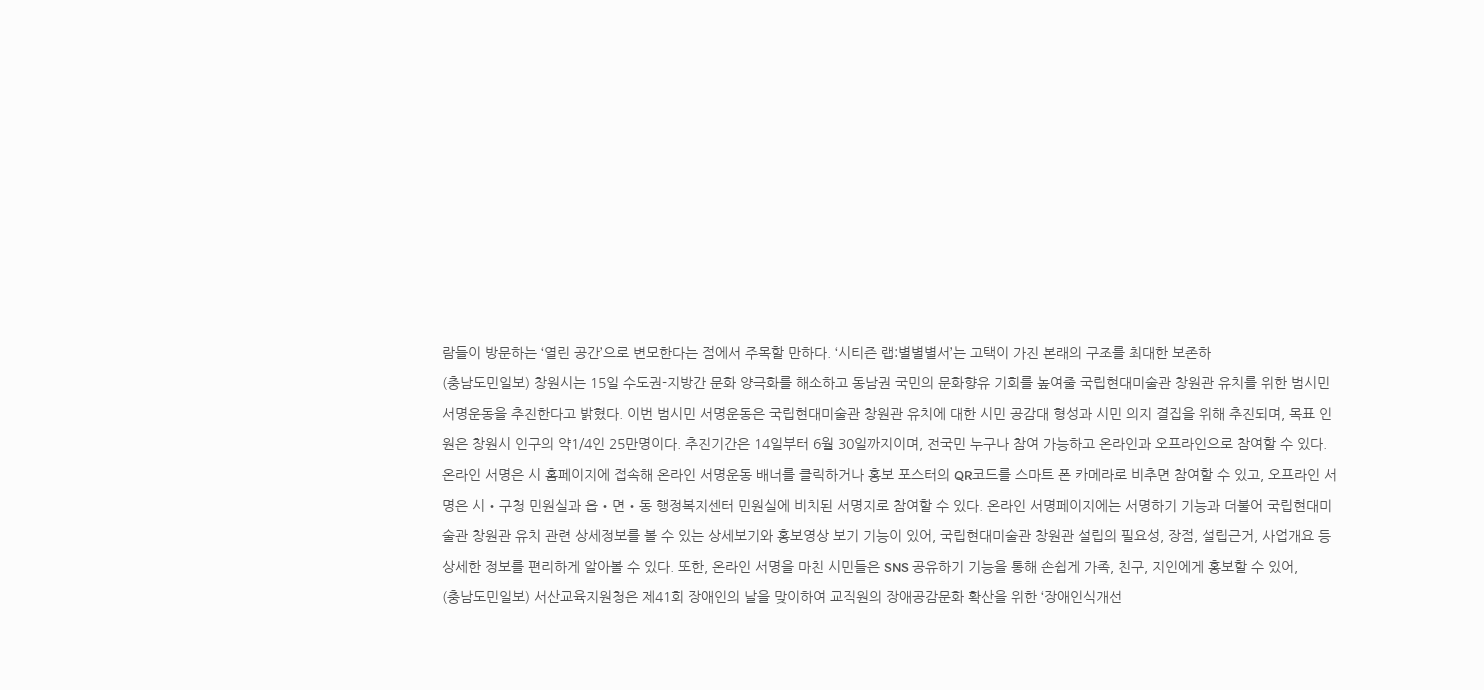람들이 방문하는 ‘열린 공간’으로 변모한다는 점에서 주목할 만하다. ‘시티즌 랩:별별별서’는 고택이 가진 본래의 구조를 최대한 보존하
(충남도민일보) 창원시는 15일 수도권-지방간 문화 양극화를 해소하고 동남권 국민의 문화향유 기회를 높여줄 국립현대미술관 창원관 유치를 위한 범시민 서명운동을 추진한다고 밝혔다. 이번 범시민 서명운동은 국립현대미술관 창원관 유치에 대한 시민 공감대 형성과 시민 의지 결집을 위해 추진되며, 목표 인원은 창원시 인구의 약1/4인 25만명이다. 추진기간은 14일부터 6월 30일까지이며, 전국민 누구나 참여 가능하고 온라인과 오프라인으로 참여할 수 있다. 온라인 서명은 시 홈페이지에 접속해 온라인 서명운동 배너를 클릭하거나 홍보 포스터의 QR코드를 스마트 폰 카메라로 비추면 참여할 수 있고, 오프라인 서명은 시‧구청 민원실과 읍‧면‧동 행정복지센터 민원실에 비치된 서명지로 참여할 수 있다. 온라인 서명페이지에는 서명하기 기능과 더불어 국립현대미술관 창원관 유치 관련 상세정보를 볼 수 있는 상세보기와 홍보영상 보기 기능이 있어, 국립현대미술관 창원관 설립의 필요성, 장점, 설립근거, 사업개요 등 상세한 정보를 편리하게 알아볼 수 있다. 또한, 온라인 서명을 마친 시민들은 SNS 공유하기 기능을 통해 손쉽게 가족, 친구, 지인에게 홍보할 수 있어,
(충남도민일보) 서산교육지원청은 제41회 장애인의 날을 맞이하여 교직원의 장애공감문화 확산을 위한 ‘장애인식개선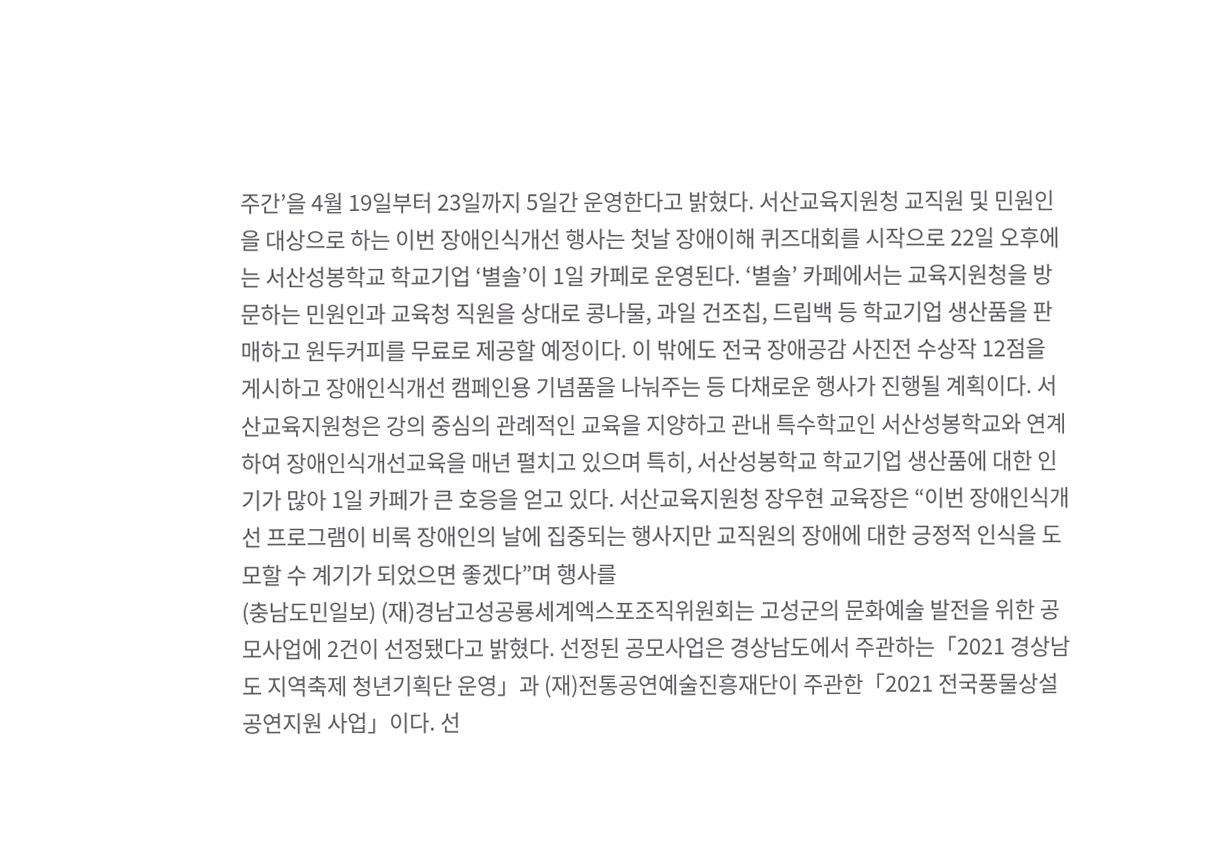주간’을 4월 19일부터 23일까지 5일간 운영한다고 밝혔다. 서산교육지원청 교직원 및 민원인을 대상으로 하는 이번 장애인식개선 행사는 첫날 장애이해 퀴즈대회를 시작으로 22일 오후에는 서산성봉학교 학교기업 ‘별솔’이 1일 카페로 운영된다. ‘별솔’ 카페에서는 교육지원청을 방문하는 민원인과 교육청 직원을 상대로 콩나물, 과일 건조칩, 드립백 등 학교기업 생산품을 판매하고 원두커피를 무료로 제공할 예정이다. 이 밖에도 전국 장애공감 사진전 수상작 12점을 게시하고 장애인식개선 캠페인용 기념품을 나눠주는 등 다채로운 행사가 진행될 계획이다. 서산교육지원청은 강의 중심의 관례적인 교육을 지양하고 관내 특수학교인 서산성봉학교와 연계하여 장애인식개선교육을 매년 펼치고 있으며 특히, 서산성봉학교 학교기업 생산품에 대한 인기가 많아 1일 카페가 큰 호응을 얻고 있다. 서산교육지원청 장우현 교육장은 “이번 장애인식개선 프로그램이 비록 장애인의 날에 집중되는 행사지만 교직원의 장애에 대한 긍정적 인식을 도모할 수 계기가 되었으면 좋겠다”며 행사를
(충남도민일보) (재)경남고성공룡세계엑스포조직위원회는 고성군의 문화예술 발전을 위한 공모사업에 2건이 선정됐다고 밝혔다. 선정된 공모사업은 경상남도에서 주관하는「2021 경상남도 지역축제 청년기획단 운영」과 (재)전통공연예술진흥재단이 주관한「2021 전국풍물상설공연지원 사업」이다. 선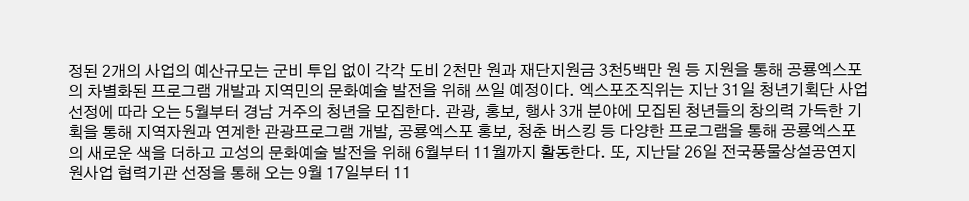정된 2개의 사업의 예산규모는 군비 투입 없이 각각 도비 2천만 원과 재단지원금 3천5백만 원 등 지원을 통해 공룡엑스포의 차별화된 프로그램 개발과 지역민의 문화예술 발전을 위해 쓰일 예정이다. 엑스포조직위는 지난 31일 청년기획단 사업 선정에 따라 오는 5월부터 경남 거주의 청년을 모집한다. 관광, 홍보, 행사 3개 분야에 모집된 청년들의 창의력 가득한 기획을 통해 지역자원과 연계한 관광프로그램 개발, 공룡엑스포 홍보, 청춘 버스킹 등 다양한 프로그램을 통해 공룡엑스포의 새로운 색을 더하고 고성의 문화예술 발전을 위해 6월부터 11월까지 활동한다. 또, 지난달 26일 전국풍물상설공연지원사업 협력기관 선정을 통해 오는 9월 17일부터 11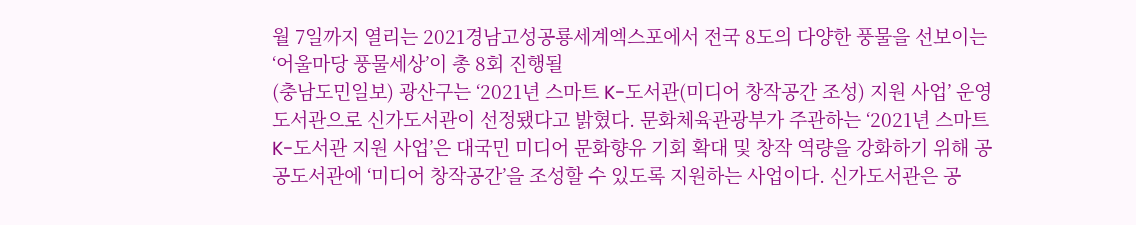월 7일까지 열리는 2021경남고성공룡세계엑스포에서 전국 8도의 다양한 풍물을 선보이는 ‘어울마당 풍물세상’이 총 8회 진행될
(충남도민일보) 광산구는 ‘2021년 스마트 K-도서관(미디어 창작공간 조성) 지원 사업’ 운영도서관으로 신가도서관이 선정됐다고 밝혔다. 문화체육관광부가 주관하는 ‘2021년 스마트 K-도서관 지원 사업’은 대국민 미디어 문화향유 기회 확대 및 창작 역량을 강화하기 위해 공공도서관에 ‘미디어 창작공간’을 조성할 수 있도록 지원하는 사업이다. 신가도서관은 공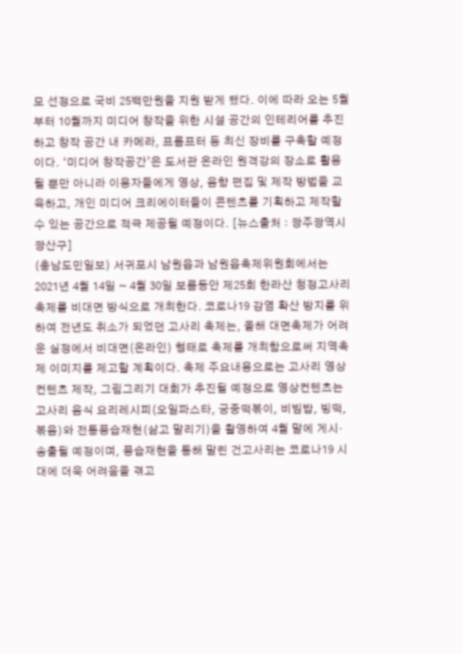모 선정으로 국비 25백만원을 지원 받게 됐다. 이에 따라 오는 5월부터 10월까지 미디어 창작을 위한 시설 공간의 인테리어를 추진하고 창작 공간 내 카메라, 프롬프터 등 최신 장비를 구축할 예정이다. ‘미디어 창작공간’은 도서관 온라인 원격강의 장소로 활용될 뿐만 아니라 이용자들에게 영상, 음향 편집 및 제작 방법을 교육하고, 개인 미디어 크리에이터들이 콘텐츠를 기획하고 제작할 수 있는 공간으로 적극 제공될 예정이다. [뉴스출처 : 광주광역시 광산구]
(충남도민일보) 서귀포시 남원읍과 남원읍축제위원회에서는 2021년 4월 14일 ~ 4월 30일 보름동안 제25회 한라산 청정고사리 축제를 비대면 방식으로 개최한다. 코로나19 감염 확산 방지를 위하여 전년도 취소가 되었던 고사리 축제는, 올해 대면축제가 어려운 실정에서 비대면(온라인) 형태로 축제를 개최함으로써 지역축제 이미지를 제고할 계획이다. 축제 주요내용으로는 고사리 영상컨텐츠 제작, 그림그리기 대회가 추진될 예정으로 영상컨텐츠는 고사리 음식 요리레시피(오일파스타, 궁중떡볶이, 비빔밥, 빙떡, 볶음)와 전통풍습재현(삶고 말리기)을 촬영하여 4월 말에 게시·송출될 예정이며, 풍습재현을 통해 말린 건고사리는 코로나19 시대에 더욱 어려움을 겪고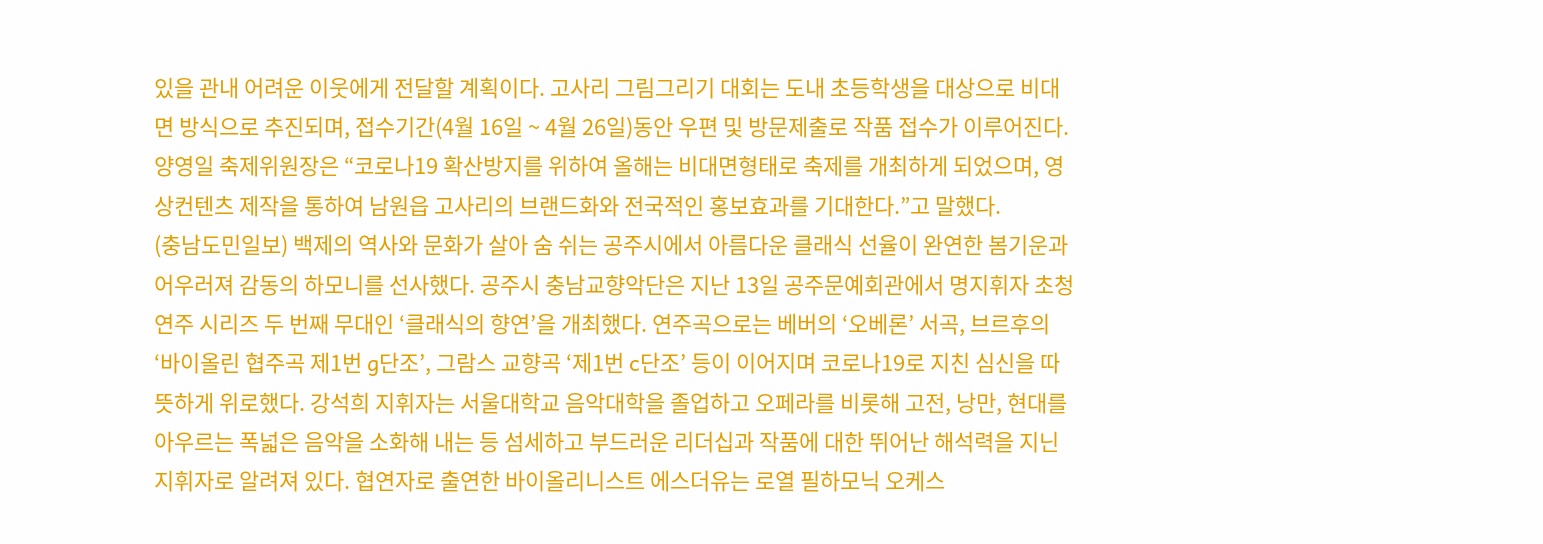있을 관내 어려운 이웃에게 전달할 계획이다. 고사리 그림그리기 대회는 도내 초등학생을 대상으로 비대면 방식으로 추진되며, 접수기간(4월 16일 ~ 4월 26일)동안 우편 및 방문제출로 작품 접수가 이루어진다. 양영일 축제위원장은 “코로나19 확산방지를 위하여 올해는 비대면형태로 축제를 개최하게 되었으며, 영상컨텐츠 제작을 통하여 남원읍 고사리의 브랜드화와 전국적인 홍보효과를 기대한다.”고 말했다.
(충남도민일보) 백제의 역사와 문화가 살아 숨 쉬는 공주시에서 아름다운 클래식 선율이 완연한 봄기운과 어우러져 감동의 하모니를 선사했다. 공주시 충남교향악단은 지난 13일 공주문예회관에서 명지휘자 초청연주 시리즈 두 번째 무대인 ‘클래식의 향연’을 개최했다. 연주곡으로는 베버의 ‘오베론’ 서곡, 브르후의 ‘바이올린 협주곡 제1번 g단조’, 그람스 교향곡 ‘제1번 c단조’ 등이 이어지며 코로나19로 지친 심신을 따뜻하게 위로했다. 강석희 지휘자는 서울대학교 음악대학을 졸업하고 오페라를 비롯해 고전, 낭만, 현대를 아우르는 폭넓은 음악을 소화해 내는 등 섬세하고 부드러운 리더십과 작품에 대한 뛰어난 해석력을 지닌 지휘자로 알려져 있다. 협연자로 출연한 바이올리니스트 에스더유는 로열 필하모닉 오케스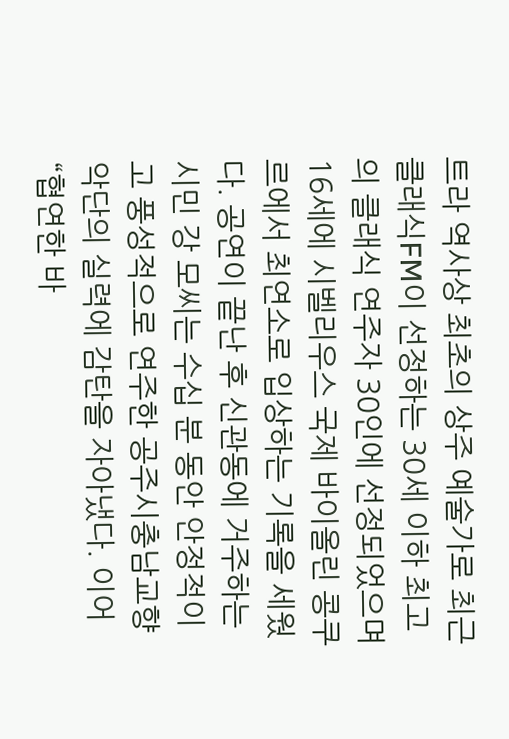트라 역사상 최초의 상주 예술가로 최근 클래식FM이 선정하는 30세 이하 최고의 클래식 연주자 30인에 선정되었으며 16세에 시벨리우스 국제 바이올린 콩쿠르에서 최연소로 입상하는 기록을 세웠다. 공연이 끝난 후 신관동에 거주하는 시민 강 모씨는 수십 분 동안 안정적이고 풍성적으로 연주한 공주시충남교향악단의 실력에 감탄을 자아냈다. 이어 “협연한 바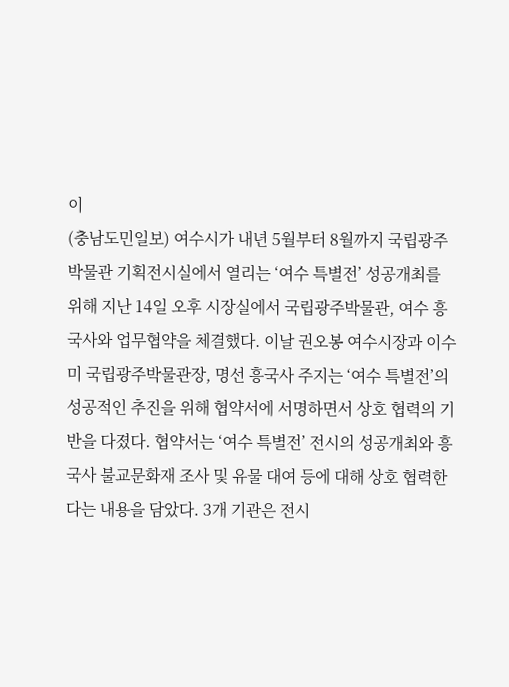이
(충남도민일보) 여수시가 내년 5월부터 8월까지 국립광주박물관 기획전시실에서 열리는 ‘여수 특별전’ 성공개최를 위해 지난 14일 오후 시장실에서 국립광주박물관, 여수 흥국사와 업무협약을 체결했다. 이날 권오봉 여수시장과 이수미 국립광주박물관장, 명선 흥국사 주지는 ‘여수 특별전’의 성공적인 추진을 위해 협약서에 서명하면서 상호 협력의 기반을 다졌다. 협약서는 ‘여수 특별전’ 전시의 성공개최와 흥국사 불교문화재 조사 및 유물 대여 등에 대해 상호 협력한다는 내용을 담았다. 3개 기관은 전시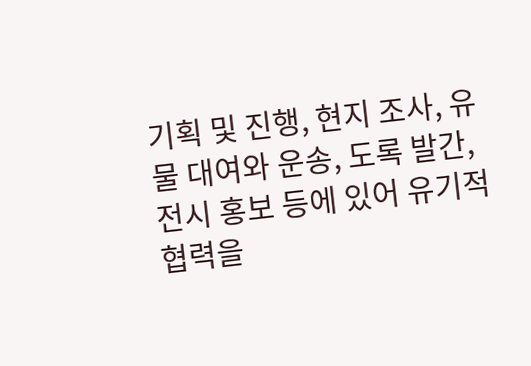기획 및 진행, 현지 조사, 유물 대여와 운송, 도록 발간, 전시 홍보 등에 있어 유기적 협력을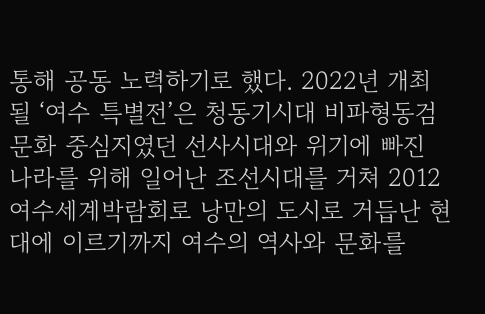통해 공동 노력하기로 했다. 2022년 개최될 ‘여수 특별전’은 청동기시대 비파형동검문화 중심지였던 선사시대와 위기에 빠진 나라를 위해 일어난 조선시대를 거쳐 2012여수세계박람회로 낭만의 도시로 거듭난 현대에 이르기까지 여수의 역사와 문화를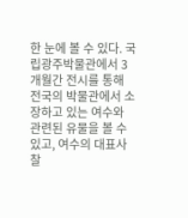한 눈에 볼 수 있다. 국립광주박물관에서 3개월간 전시를 통해 전국의 박물관에서 소장하고 있는 여수와 관련된 유물을 볼 수 있고, 여수의 대표사찰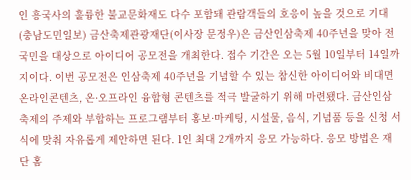인 흥국사의 훌륭한 불교문화재도 다수 포함돼 관람객들의 호응이 높을 것으로 기대
(충남도민일보) 금산축제관광재단(이사장 문정우)은 금산인삼축제 40주년을 맞아 전 국민을 대상으로 아이디어 공모전을 개최한다. 접수 기간은 오는 5월 10일부터 14일까지이다. 이번 공모전은 인삼축제 40주년을 기념할 수 있는 참신한 아이디어와 비대면 온라인콘텐츠, 온·오프라인 융합형 콘텐츠를 적극 발굴하기 위해 마련됐다. 금산인삼축제의 주제와 부합하는 프로그램부터 홍보·마케팅, 시설물, 음식, 기념품 등을 신청 서식에 맞춰 자유롭게 제안하면 된다. 1인 최대 2개까지 응모 가능하다. 응모 방법은 재단 홈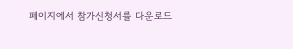페이지에서 참가신청서를 다운로드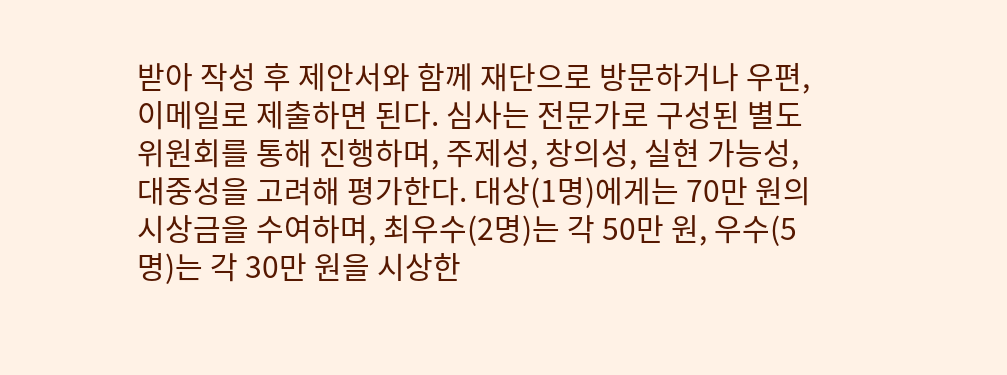받아 작성 후 제안서와 함께 재단으로 방문하거나 우편, 이메일로 제출하면 된다. 심사는 전문가로 구성된 별도 위원회를 통해 진행하며, 주제성, 창의성, 실현 가능성, 대중성을 고려해 평가한다. 대상(1명)에게는 70만 원의 시상금을 수여하며, 최우수(2명)는 각 50만 원, 우수(5명)는 각 30만 원을 시상한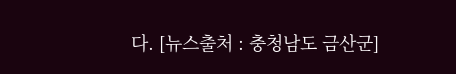다. [뉴스출처 : 충청남도 금산군]